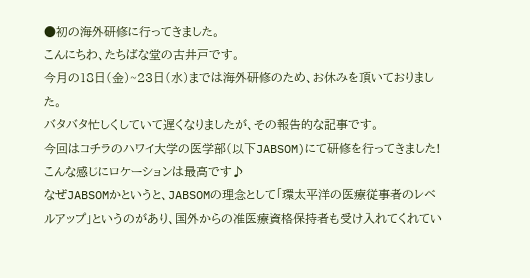●初の海外研修に行ってきました。
こんにちわ、たちばな堂の古井戸です。
今月の18日(金)~23日(水)までは海外研修のため、お休みを頂いておりました。
バタバタ忙しくしていて遅くなりましたが、その報告的な記事です。
今回はコチラのハワイ大学の医学部(以下JABSOM)にて研修を行ってきました!
こんな感じにロケーションは最高です♪
なぜJABSOMかというと、JABSOMの理念として「環太平洋の医療従事者のレベルアップ」というのがあり、国外からの准医療資格保持者も受け入れてくれてい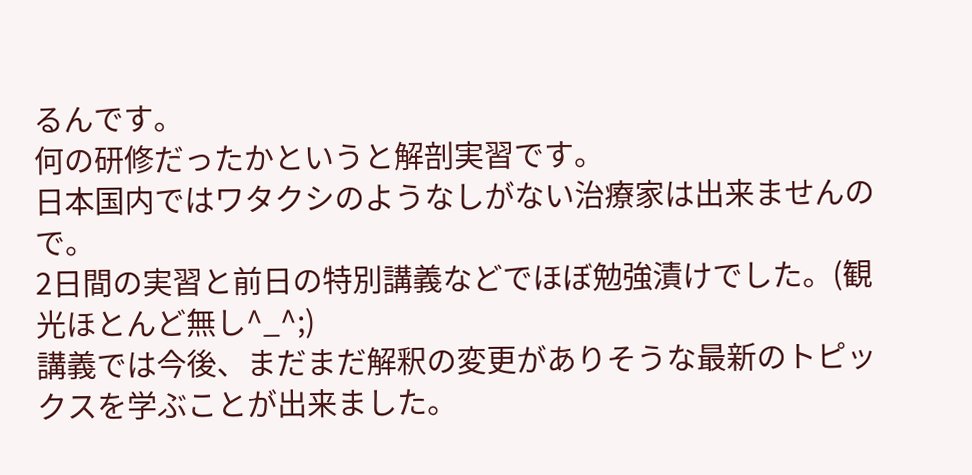るんです。
何の研修だったかというと解剖実習です。
日本国内ではワタクシのようなしがない治療家は出来ませんので。
2日間の実習と前日の特別講義などでほぼ勉強漬けでした。(観光ほとんど無し^_^;)
講義では今後、まだまだ解釈の変更がありそうな最新のトピックスを学ぶことが出来ました。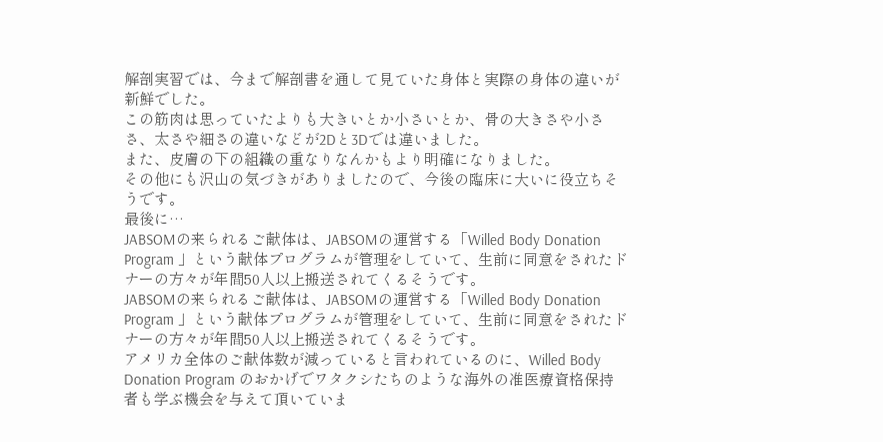解剖実習では、今まで解剖書を通して見ていた身体と実際の身体の違いが新鮮でした。
この筋肉は思っていたよりも大きいとか小さいとか、骨の大きさや小ささ、太さや細さの違いなどが2Dと3Dでは違いました。
また、皮膚の下の組織の重なりなんかもより明確になりました。
その他にも沢山の気づきがありましたので、今後の臨床に大いに役立ちそうです。
最後に…
JABSOMの来られるご献体は、JABSOMの運営する「Willed Body Donation Program 」という献体プログラムが管理をしていて、生前に同意をされたドナーの方々が年間50人以上搬送されてくるそうです。
JABSOMの来られるご献体は、JABSOMの運営する「Willed Body Donation Program 」という献体プログラムが管理をしていて、生前に同意をされたドナーの方々が年間50人以上搬送されてくるそうです。
アメリカ全体のご献体数が減っていると言われているのに、Willed Body Donation Program のおかげでワタクシたちのような海外の准医療資格保持者も学ぶ機会を与えて頂いていま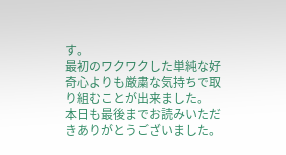す。
最初のワクワクした単純な好奇心よりも厳粛な気持ちで取り組むことが出来ました。
本日も最後までお読みいただきありがとうございました。